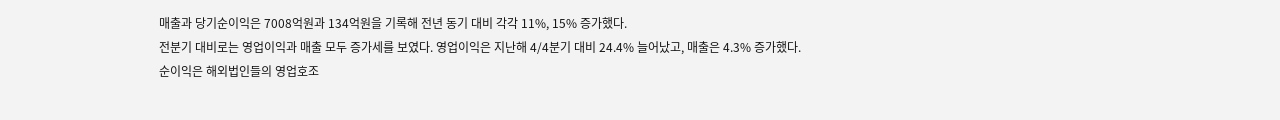매출과 당기순이익은 7008억원과 134억원을 기록해 전년 동기 대비 각각 11%, 15% 증가했다.
전분기 대비로는 영업이익과 매출 모두 증가세를 보였다. 영업이익은 지난해 4/4분기 대비 24.4% 늘어났고, 매출은 4.3% 증가했다.
순이익은 해외법인들의 영업호조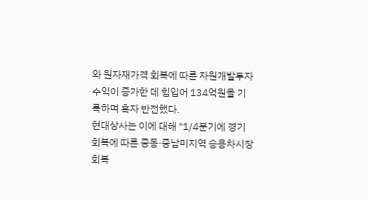와 원자재가격 회복에 따른 자원개발투자 수익이 증가한 데 힘입어 134억원을 기록하며 흑자 반전했다.
현대상사는 이에 대해 "1/4분기에 경기회복에 따른 중동·중남미지역 승용차시장 회복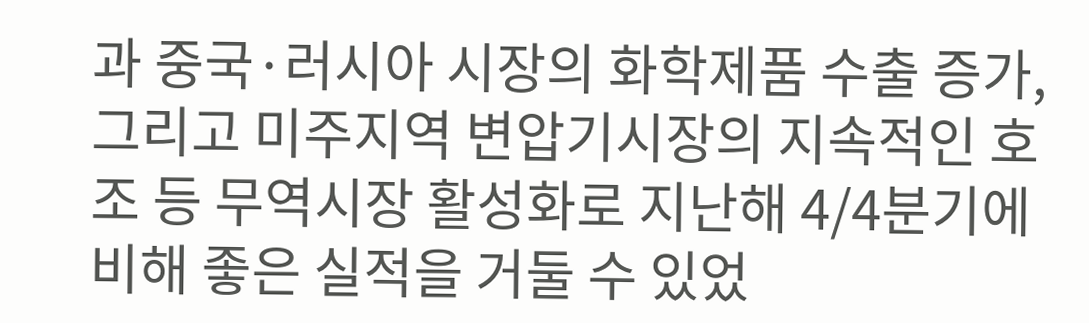과 중국·러시아 시장의 화학제품 수출 증가, 그리고 미주지역 변압기시장의 지속적인 호조 등 무역시장 활성화로 지난해 4/4분기에 비해 좋은 실적을 거둘 수 있었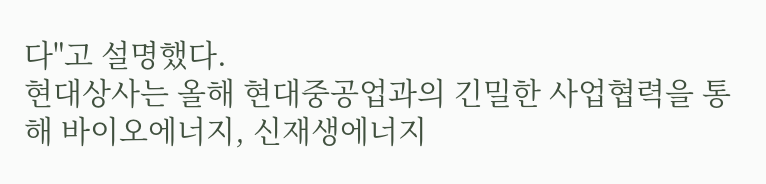다"고 설명했다.
현대상사는 올해 현대중공업과의 긴밀한 사업협력을 통해 바이오에너지, 신재생에너지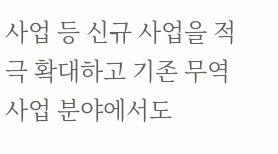사업 등 신규 사업을 적극 확대하고 기존 무역사업 분야에서도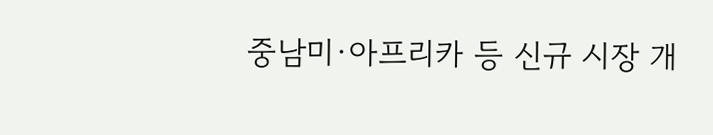중남미·아프리카 등 신규 시장 개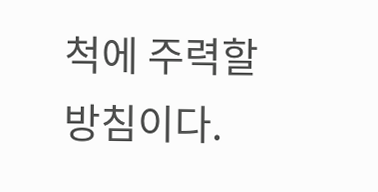척에 주력할 방침이다.